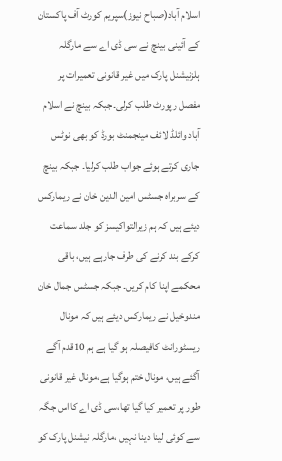اسلام آباد(صباح نیوز)سپریم کورٹ آف پاکستان کے آئینی بینچ نے سی ڈی اے سے مارگلہ ہلزنیشنل پارک میں غیر قانونی تعمیرات پر مفصل رپورٹ طلب کرلی۔جبکہ بینچ نے اسلام آباد وائلڈ لائف مینجمنٹ بورڈ کو بھی نوٹس جاری کرتے ہوئے جواب طلب کرلیا۔ جبکہ بینچ کے سربراہ جسٹس امین الدین خان نے ریمارکس دیئے ہیں کہ ہم زیرالتواکیسز کو جلد سماعت کرکے بند کرنے کی طرف جارہے ہیں، باقی محکمے اپنا کام کریں۔ جبکہ جسٹس جمال خان مندوخیل نے ریمارکس دیئے ہیں کہ مونال ریسٹورانٹ کافیصلہ ہو گیا ہے ہم 10قدم آگے آگئے ہیں، مونال ختم ہوگیا ہے،مونال غیر قانونی طور پر تعمیر کیا گیا تھا،سی ڈی اے کااس جگہ سے کوئی لینا دینا نہیں ،مارگلہ نیشنل پارک کو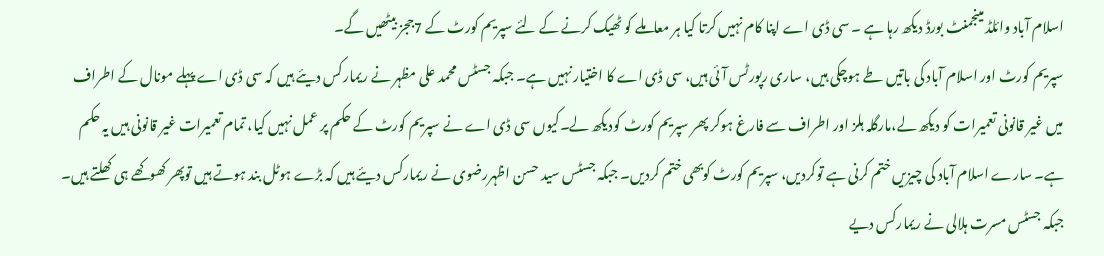اسلام آباد وائلڈ مینجمنٹ بورڈ دیکھ رہا ہے ۔ سی ڈی اے اپنا کام نہیں کرتا کیا ہر معاملے کو ٹھیک کرنے کے لئے سپریم کورٹ کے 7ججز بیٹھیں گے۔
سپریم کورٹ اور اسلام آباد کی باتیں طے ہوچکی ہیں، ساری رپورٹس آئی ہیں، سی ڈی اے کا اختیار نہیں ہے۔ جبکہ جسٹس محمد علی مظہر نے ریمارکس دیئے ہیں کہ سی ڈی اے پہلے مونال کے اطراف میں غیر قانونی تعمیرات کو دیکھ لے،مارگلہ ہلز اور اطراف سے فارغ ہوکر پھر سپریم کورٹ کودیکھ لے۔کیوں سی ڈی اے نے سپریم کورٹ کے حکم پر عمل نہیں کیا، تمام تعمیرات غیر قانونی ہیں یہ حکم ہے۔ سارے اسلام آباد کی چیزیں ختم کرنی ہے توکردیں، سپریم کورٹ کوبھی ختم کردیں۔ جبکہ جسٹس سید حسن اظہررضوی نے ریمارکس دیئے ہیں کہ بڑے ہوٹل بند ہوتے ہیں توپھر کھوکھے ہی کھلتے ہیں۔ جبکہ جسٹس مسرت ہلالی نے ریمارکس دیے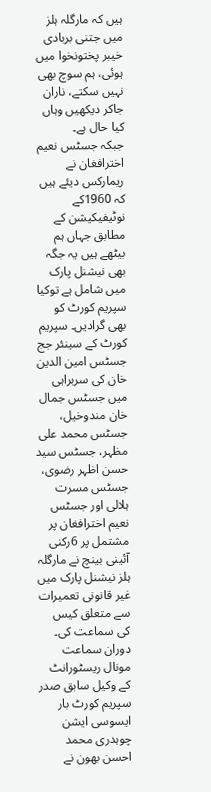ہیں کہ مارگلہ ہلز میں جتنی بربادی خیبر پختونخوا میں ہوئی، ہم سوچ بھی نہیں سکتے، ناران جاکر دیکھیں وہاں کیا حال ہے۔
جبکہ جسٹس نعیم اخترافغان نے ریمارکس دیئے ہیں کہ 1960کے نوٹیفیکیشن کے مطابق جہاں ہم بیٹھے ہیں یہ جگہ بھی نیشنل پارک میں شامل ہے توکیا سپریم کورٹ کو بھی گرادیں۔ سپریم کورٹ کے سینئر جج جسٹس امین الدین خان کی سربراہی میں جسٹس جمال خان مندوخیل، جسٹس محمد علی مظہر، جسٹس سید حسن اظہر رضوی، جسٹس مسرت ہلالی اور جسٹس نعیم اخترافغان پر مشتمل پر 6رکنی آئینی بینچ نے مارگلہ ہلز نیشنل پارک میں غیر قانونی تعمیرات سے متعلق کیس کی سماعت کی۔
دوران سماعت مونال ریسٹورانٹ کے وکیل سابق صدر سپریم کورٹ بار ایسوسی ایشن چوہدری محمد احسن بھون نے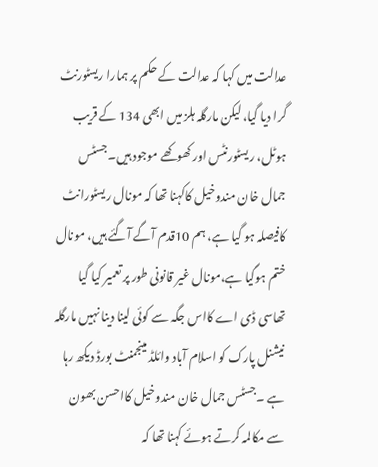عدالت میں کہا کہ عدالت کے حکم پر ہمارا ریسٹورنٹ گرا دیا گیا، لیکن مارگلہ ہلز میں ابھی 134 کے قریب ہوٹل، ریسٹورنٹس اور کھوکھے موجود ہیں۔جسٹس جمال خان مندوخیل کاکہنا تھا کہ مونال ریسٹورانٹ کافیصلہ ہو گیا ہے، ہم 10قدم آگے آگئے ہیں، مونال ختم ہوگیا ہے،مونال غیر قانونی طور پر تعمیر کیا گیا تھاسی ڈی اے کااس جگہ سے کوئی لینا دینا نہیں مارگلہ نیشنل پارک کو اسلام آباد وائلڈ مینجمنٹ بورڈ دیکھ رہا ہے ۔جسٹس جمال خان مندوخیل کااحسن بھون سے مکالمہ کرتے ہوئے کہنا تھا کہ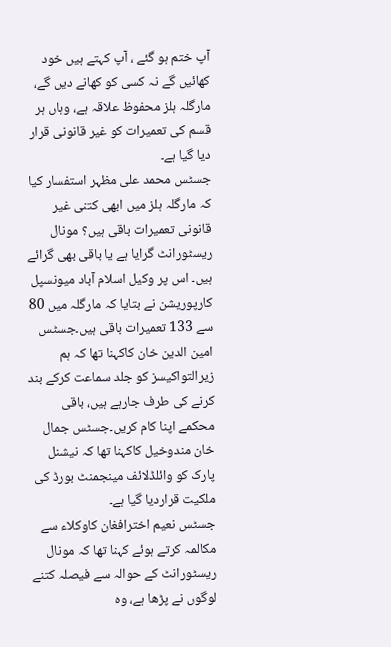آپ ختم ہو گئے ، آپ کہتے ہیں خود کھائیں گے نہ کسی کو کھانے دیں گے، مارگلہ ہلز محفوظ علاقہ ہے، وہاں ہر قسم کی تعمیرات کو غیر قانونی قرار دیا گیا ہے۔
جسٹس محمد علی مظہر استفسار کیا کہ مارگلہ ہلز میں ابھی کتنی غیر قانونی تعمیرات باقی ہیں؟ مونال ریسٹورانٹ گرایا ہے یا باقی بھی گرائے ہیں۔ اس پر وکیل اسلام آباد میونسپل کارپوریشن نے بتایا کہ مارگلہ میں 80 سے 133 تعمیرات باقی ہیں۔جسٹس امین الدین خان کاکہنا تھا کہ ہم زیرالتواکیسز کو جلد سماعت کرکے بند کرنے کی طرف جارہے ہیں، باقی محکمے اپنا کام کریں۔جسٹس جمال خان مندوخیل کاکہنا تھا کہ نیشنل پارک کو وائلڈلائف مینجمنٹ بورڈ کی ملکیت قراردیا گیا ہے۔
جسٹس نعیم اخترافغان کاوکلاء سے مکالمہ کرتے ہوئے کہنا تھا کہ مونال ریسٹورانٹ کے حوالہ سے فیصلہ کتنے لوگوں نے پڑھا ہے، وہ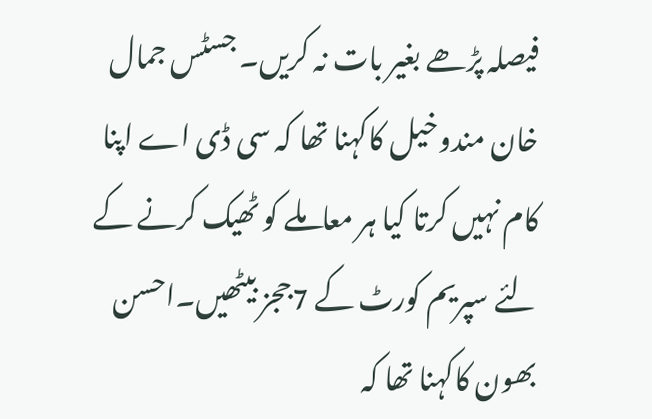فیصلہ پڑھے بغیر بات نہ کریں۔ جسٹس جمال خان مندوخیل کاکہنا تھا کہ سی ڈی اے اپنا کام نہیں کرتا کیا ہر معاملے کو ٹھیک کرنے کے لئے سپریم کورٹ کے 7ججز بیٹھیں۔احسن بھون کاکہنا تھا کہ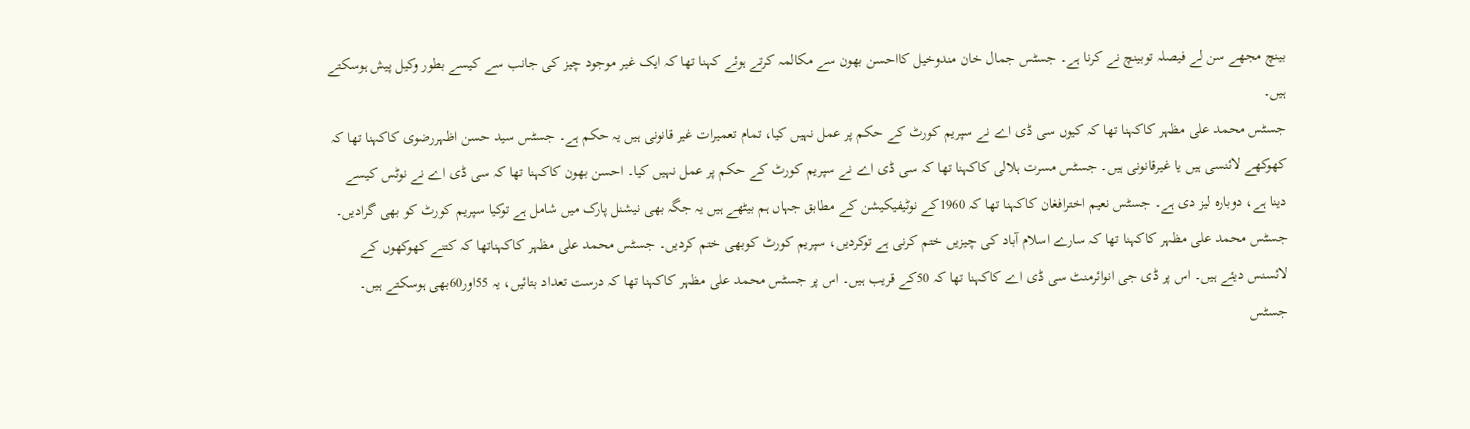بینچ مجھے سن لے فیصلہ توبینچ نے کرنا ہے۔ جسٹس جمال خان مندوخیل کااحسن بھون سے مکالمہ کرتے ہوئے کہنا تھا کہ ایک غیر موجود چیز کی جانب سے کیسے بطور وکیل پیش ہوسکتے ہیں۔
جسٹس محمد علی مظہر کاکہنا تھا کہ کیوں سی ڈی اے نے سپریم کورٹ کے حکم پر عمل نہیں کیا، تمام تعمیرات غیر قانونی ہیں یہ حکم ہے۔ جسٹس سید حسن اظہررضوی کاکہنا تھا کہ کھوکھے لائنسی ہیں یا غیرقانونی ہیں۔ جسٹس مسرت ہلالی کاکہنا تھا کہ سی ڈی اے نے سپریم کورٹ کے حکم پر عمل نہیں کیا۔ احسن بھون کاکہنا تھا کہ سی ڈی اے نے نوٹس کیسے دینا ہے، دوبارہ لیز دی ہے۔ جسٹس نعیم اخترافغان کاکہنا تھا کہ 1960کے نوٹیفیکیشن کے مطابق جہاں ہم بیٹھے ہیں یہ جگہ بھی نیشنل پارک میں شامل ہے توکیا سپریم کورٹ کو بھی گرادیں۔
جسٹس محمد علی مظہر کاکہنا تھا کہ سارے اسلام آباد کی چیزیں ختم کرنی ہے توکردیں، سپریم کورٹ کوبھی ختم کردیں۔ جسٹس محمد علی مظہر کاکہناتھا کہ کتنے کھوکھوں کے لائسنس دیئے ہیں۔ اس پر ڈی جی انوائرمنٹ سی ڈی اے کاکہنا تھا کہ 50کے قریب ہیں۔ اس پر جسٹس محمد علی مظہر کاکہنا تھا کہ درست تعداد بتائیں، یہ 55اور60بھی ہوسکتے ہیں۔ جسٹس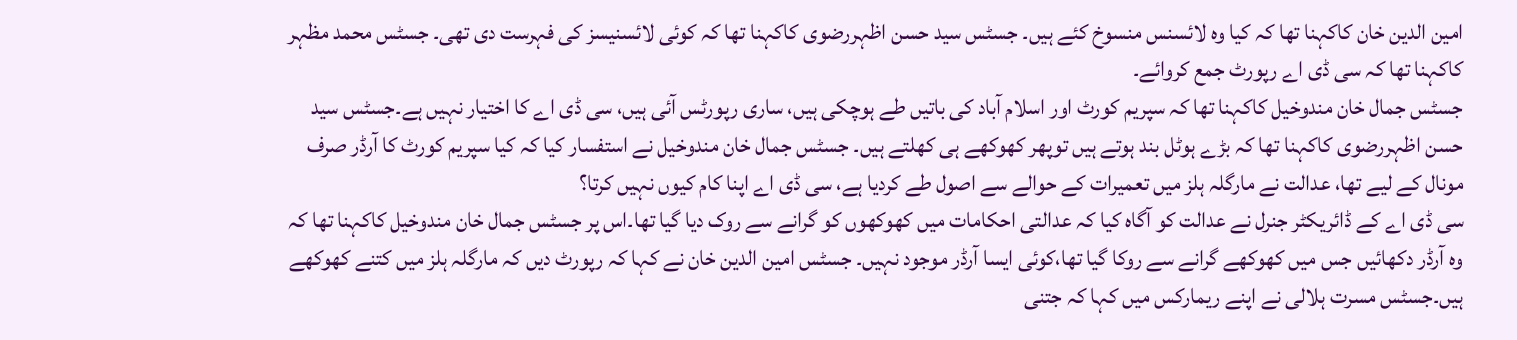امین الدین خان کاکہنا تھا کہ کیا وہ لائسنس منسوخ کئے ہیں۔ جسٹس سید حسن اظہررضوی کاکہنا تھا کہ کوئی لائسنیسز کی فہرست دی تھی۔ جسٹس محمد مظہر کاکہنا تھا کہ سی ڈی اے رپورٹ جمع کروائے۔
جسٹس جمال خان مندوخیل کاکہنا تھا کہ سپریم کورٹ اور اسلام آباد کی باتیں طے ہوچکی ہیں، ساری رپورٹس آئی ہیں، سی ڈی اے کا اختیار نہیں ہے۔جسٹس سید حسن اظہررضوی کاکہنا تھا کہ بڑے ہوٹل بند ہوتے ہیں توپھر کھوکھے ہی کھلتے ہیں۔ جسٹس جمال خان مندوخیل نے استفسار کیا کہ کیا سپریم کورٹ کا آرڈر صرف مونال کے لیے تھا، عدالت نے مارگلہ ہلز میں تعمیرات کے حوالے سے اصول طے کردیا ہے، سی ڈی اے اپنا کام کیوں نہیں کرتا؟
سی ڈی اے کے ڈائریکٹر جنرل نے عدالت کو آگاہ کیا کہ عدالتی احکامات میں کھوکھوں کو گرانے سے روک دیا گیا تھا۔اس پر جسٹس جمال خان مندوخیل کاکہنا تھا کہ وہ آرڈر دکھائیں جس میں کھوکھے گرانے سے روکا گیا تھا،کوئی ایسا آرڈر موجود نہیں۔ جسٹس امین الدین خان نے کہا کہ رپورٹ دیں کہ مارگلہ ہلز میں کتنے کھوکھے ہیں۔جسٹس مسرت ہلالی نے اپنے ریمارکس میں کہا کہ جتنی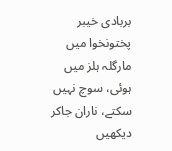بربادی خیبر پختونخوا میں مارگلہ ہلز میں ہوئی، سوچ نہیں سکتے، ناران جاکر دیکھیں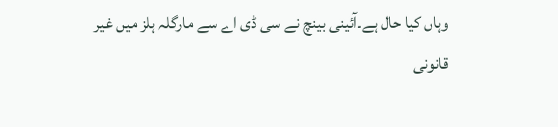وہاں کیا حال ہے۔آئینی بینچ نے سی ڈی اے سے مارگلہ ہلز میں غیر قانونی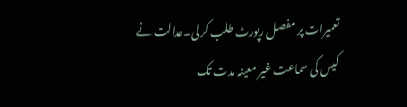تعمیرات پر مفصل رپورٹ طلب کرلی۔عدالت نے کیس کی سماعت غیر معینہ مدت تک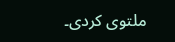ملتوی کردی۔